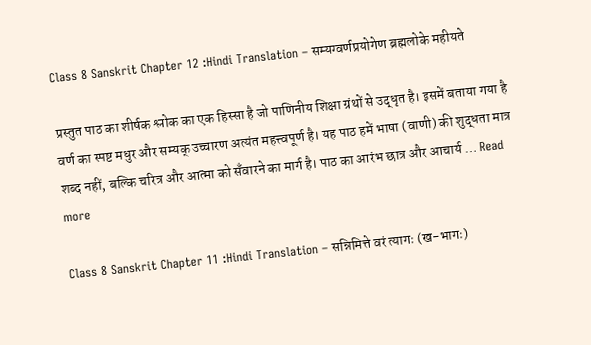Class 8 Sanskrit Chapter 12 :Hindi Translation – सम्यग्वर्णप्रयोगेण ब्रह्मलोके महीयते

प्रस्तुत पाठ का शीर्षक श्लोक का एक हिस्सा है जो पाणिनीय शिक्षा ग्रंथों से उद्धृत है। इसमें बताया गया है वर्ण का स्पष्ट मधुर और सम्यक् उच्चारण अत्यंत महत्त्वपूर्ण है। यह पाठ हमें भाषा (वाणी) की शुद्धता मात्र शब्द नहीं, बल्कि चरित्र और आत्मा को सँवारने का मार्ग है। पाठ का आरंभ छात्र और आचार्य … Read more

Class 8 Sanskrit Chapter 11 :Hindi Translation – सन्निमित्ते वरं त्यागः (ख-भागः)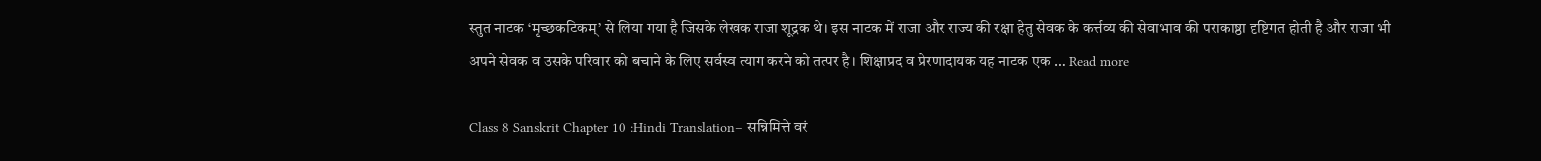स्तुत नाटक ‘मृच्छकटिकम्’ से लिया गया है जिसके लेखक राजा शूद्रक थे। इस नाटक में राजा और राज्य की रक्षा हेतु सेवक के कर्त्तव्य की सेवाभाव की पराकाष्ठा दृष्टिगत होती है और राजा भी अपने सेवक व उसके परिवार को बचाने के लिए सर्वस्व त्याग करने को तत्पर है। शिक्षाप्रद व प्रेरणादायक यह नाटक एक … Read more

Class 8 Sanskrit Chapter 10 :Hindi Translation– सन्निमित्ते वरं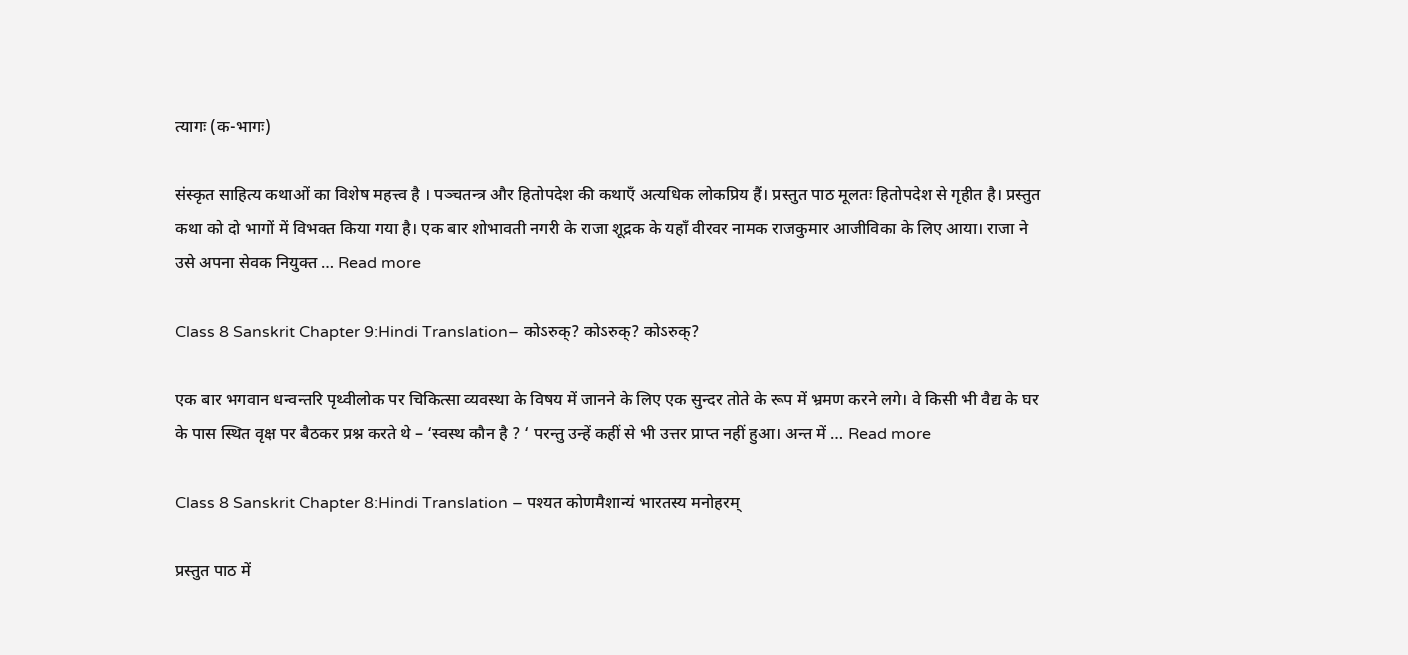त्यागः (क-भागः)

संस्कृत साहित्य कथाओं का विशेष महत्त्व है । पञ्चतन्त्र और हितोपदेश की कथाएँ अत्यधिक लोकप्रिय हैं। प्रस्तुत पाठ मूलतः हितोपदेश से गृहीत है। प्रस्तुत कथा को दो भागों में विभक्त किया गया है। एक बार शोभावती नगरी के राजा शूद्रक के यहाँ वीरवर नामक राजकुमार आजीविका के लिए आया। राजा ने उसे अपना सेवक नियुक्त … Read more

Class 8 Sanskrit Chapter 9:Hindi Translation– कोऽरुक्? कोऽरुक्? कोऽरुक्?

एक बार भगवान धन्वन्तरि पृथ्वीलोक पर चिकित्सा व्यवस्था के विषय में जानने के लिए एक सुन्दर तोते के रूप में भ्रमण करने लगे। वे किसी भी वैद्य के घर के पास स्थित वृक्ष पर बैठकर प्रश्न करते थे – ‘स्वस्थ कौन है ? ‘ परन्तु उन्हें कहीं से भी उत्तर प्राप्त नहीं हुआ। अन्त में … Read more

Class 8 Sanskrit Chapter 8:Hindi Translation – पश्यत कोणमैशान्यं भारतस्य मनोहरम्

प्रस्तुत पाठ में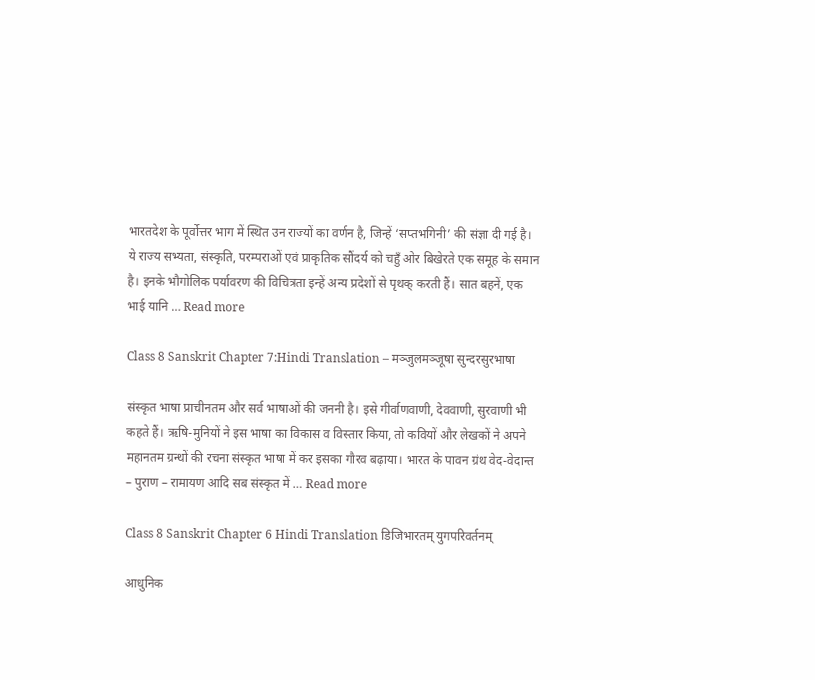भारतदेश के पूर्वोत्तर भाग में स्थित उन राज्यों का वर्णन है, जिन्हें ‘सप्तभगिनी’ की संज्ञा दी गई है। ये राज्य सभ्यता, संस्कृति, परम्पराओं एवं प्राकृतिक सौंदर्य को चहुँ ओर बिखेरते एक समूह के समान है। इनके भौगोलिक पर्यावरण की विचित्रता इन्हें अन्य प्रदेशों से पृथक् करती हैं। सात बहनें, एक भाई यानि … Read more

Class 8 Sanskrit Chapter 7:Hindi Translation – मञ्जुलमञ्जूषा सुन्दरसुरभाषा

संस्कृत भाषा प्राचीनतम और सर्व भाषाओं की जननी है। इसे गीर्वाणवाणी, देववाणी, सुरवाणी भी कहते हैं। ऋषि-मुनियों ने इस भाषा का विकास व विस्तार किया, तो कवियों और लेखकों ने अपने महानतम ग्रन्थों की रचना संस्कृत भाषा में कर इसका गौरव बढ़ाया। भारत के पावन ग्रंथ वेद-वेदान्त – पुराण – रामायण आदि सब संस्कृत में … Read more

Class 8 Sanskrit Chapter 6 Hindi Translation डिजिभारतम् युगपरिवर्तनम्

आधुनिक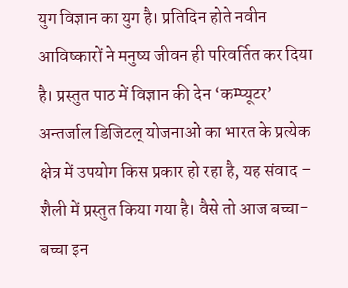युग विज्ञान का युग है। प्रतिदिन होते नवीन आविष्कारों ने मनुष्य जीवन ही परिवर्तित कर दिया है। प्रस्तुत पाठ में विज्ञान की देन ‘कम्प्यूटर’ अन्तर्जाल डिजिटल् योजनाओं का भारत के प्रत्येक क्षेत्र में उपयोग किस प्रकार हो रहा है, यह संवाद – शैली में प्रस्तुत किया गया है। वैसे तो आज बच्चा-बच्चा इन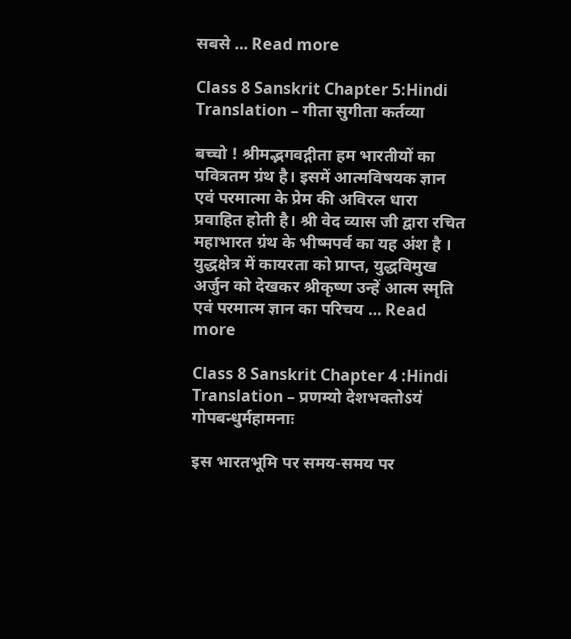सबसे … Read more

Class 8 Sanskrit Chapter 5:Hindi Translation – गीता सुगीता कर्तव्या

बच्चो ! श्रीमद्भगवद्गीता हम भारतीयों का पवित्रतम ग्रंथ है। इसमें आत्मविषयक ज्ञान एवं परमात्मा के प्रेम की अविरल धारा प्रवाहित होती है। श्री वेद व्यास जी द्वारा रचित महाभारत ग्रंथ के भीष्मपर्व का यह अंश है । युद्धक्षेत्र में कायरता को प्राप्त, युद्धविमुख अर्जुन को देखकर श्रीकृष्ण उन्हें आत्म स्मृति एवं परमात्म ज्ञान का परिचय … Read more

Class 8 Sanskrit Chapter 4 :Hindi Translation – प्रणम्यो देशभक्तोऽयं गोपबन्धुर्महामनाः

इस भारतभूमि पर समय-समय पर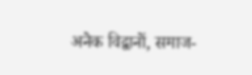अनेक विद्वानों, समाज-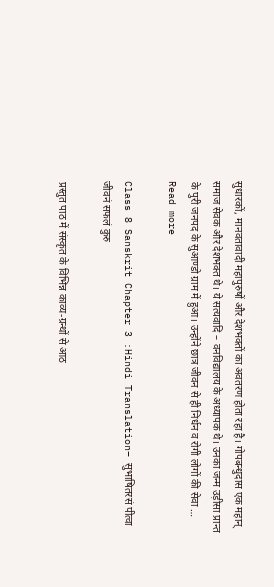सुधारकों, मानवतावादी महापुरुषों और देशभक्तों का अवतरण होता रहा है। गोपबन्धुदास एक महान् समाज सेवक और देशभक्त थे। ये सत्यवादि – वनविद्यालय के अध्यापक थे। उनका जन्म उड़ीसा प्रान्त के पुरी जनपद के सुआण्डो ग्राम में हुआ। उन्होंने छात्र जीवन से ही निर्धन व रोगी लोगों की सेवा … Read more

Class 8 Sanskrit Chapter 3 :Hindi Translation– सुभाषितरसं पीत्वा जीवनं सफलं कुरु

प्रस्तुत पाठ में संस्कृत के विभिन्न काव्य-ग्रन्थों से आठ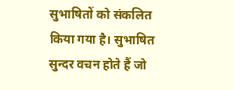सुभाषितों को संकलित किया गया है। सुभाषित सुन्दर वचन होते हैं जो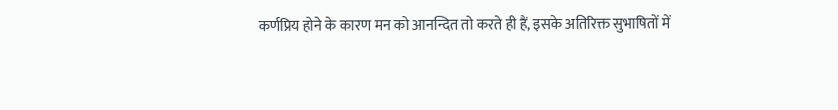कर्णप्रिय होने के कारण मन को आनन्दित तो करते ही हैं, इसके अतिरिक्त सुभाषितों में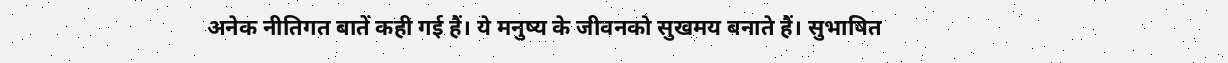अनेक नीतिगत बातें कही गई हैं। ये मनुष्य के जीवनको सुखमय बनाते हैं। सुभाषित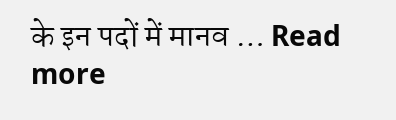के इन पदों में मानव … Read more